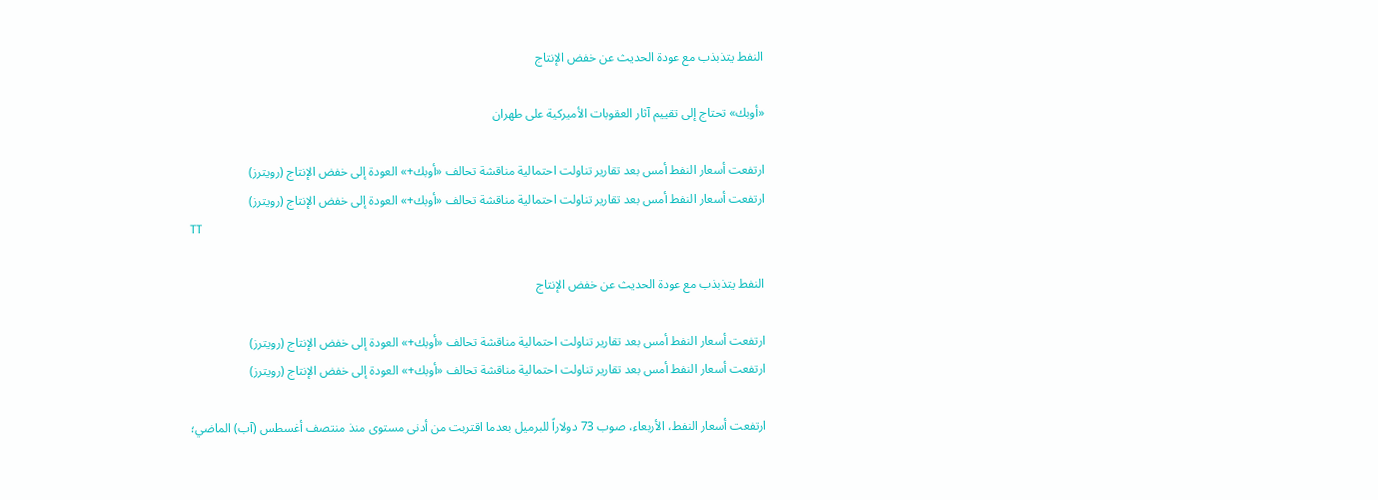النفط يتذبذب مع عودة الحديث عن خفض الإنتاج

«أوبك» تحتاج إلى تقييم آثار العقوبات الأميركية على طهران

ارتفعت أسعار النفط أمس بعد تقارير تناولت احتمالية مناقشة تحالف «أوبك+» العودة إلى خفض الإنتاج (رويترز)
ارتفعت أسعار النفط أمس بعد تقارير تناولت احتمالية مناقشة تحالف «أوبك+» العودة إلى خفض الإنتاج (رويترز)
TT

النفط يتذبذب مع عودة الحديث عن خفض الإنتاج

ارتفعت أسعار النفط أمس بعد تقارير تناولت احتمالية مناقشة تحالف «أوبك+» العودة إلى خفض الإنتاج (رويترز)
ارتفعت أسعار النفط أمس بعد تقارير تناولت احتمالية مناقشة تحالف «أوبك+» العودة إلى خفض الإنتاج (رويترز)

ارتفعت أسعار النفط، الأربعاء، صوب 73 دولاراً للبرميل بعدما اقتربت من أدنى مستوى منذ منتصف أغسطس (آب) الماضي؛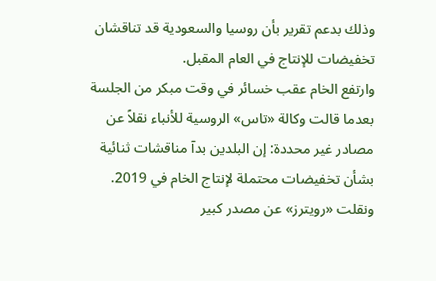وذلك بدعم تقرير بأن روسيا والسعودية قد تناقشان تخفيضات للإنتاج في العام المقبل.
وارتفع الخام عقب خسائر في وقت مبكر من الجلسة بعدما قالت وكالة «تاس» الروسية للأنباء نقلاً عن مصادر غير محددة: إن البلدين بدآ مناقشات ثنائية بشأن تخفيضات محتملة لإنتاج الخام في 2019. ونقلت «رويترز» عن مصدر كبير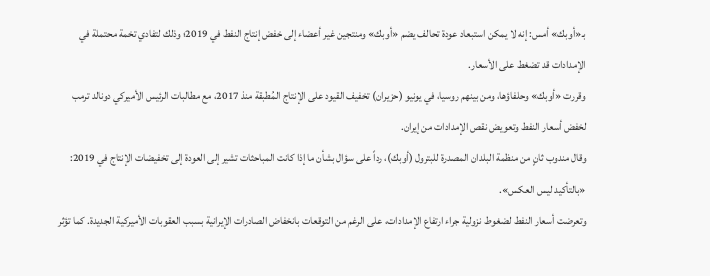بـ«أوبك» أمس: إنه لا يمكن استبعاد عودة تحالف يضم «أوبك» ومنتجين غير أعضاء إلى خفض إنتاج النفط في 2019؛ وذلك لتفادي تخمة محتملة في الإمدادات قد تضغط على الأسعار.
وقررت «أوبك» وحلفاؤها، ومن بينهم روسيا، في يونيو (حزيران) تخفيف القيود على الإنتاج المُطبقة منذ 2017، مع مطالبات الرئيس الأميركي دونالد ترمب لخفض أسعار النفط وتعويض نقص الإمدادات من إيران.
وقال مندوب ثانٍ من منظمة البلدان المصدرة للبترول (أوبك)، رداً على سؤال بشأن ما إذا كانت المباحثات تشير إلى العودة إلى تخفيضات الإنتاج في 2019: «بالتأكيد ليس العكس».
وتعرضت أسعار النفط لضغوط نزولية جراء ارتفاع الإمدادات، على الرغم من التوقعات بانخفاض الصادرات الإيرانية بسبب العقوبات الأميركية الجديدة. كما تؤثر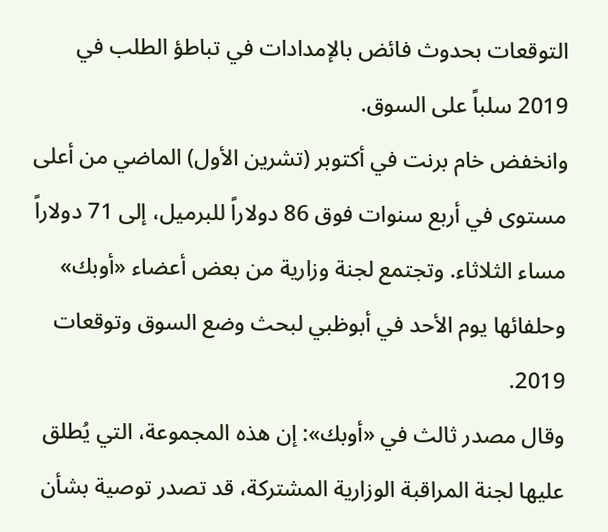التوقعات بحدوث فائض بالإمدادات في تباطؤ الطلب في 2019 سلباً على السوق.
وانخفض خام برنت في أكتوبر (تشرين الأول) الماضي من أعلى مستوى في أربع سنوات فوق 86 دولاراً للبرميل، إلى 71 دولاراً مساء الثلاثاء. وتجتمع لجنة وزارية من بعض أعضاء «أوبك» وحلفائها يوم الأحد في أبوظبي لبحث وضع السوق وتوقعات 2019.
وقال مصدر ثالث في «أوبك»: إن هذه المجموعة، التي يُطلق عليها لجنة المراقبة الوزارية المشتركة، قد تصدر توصية بشأن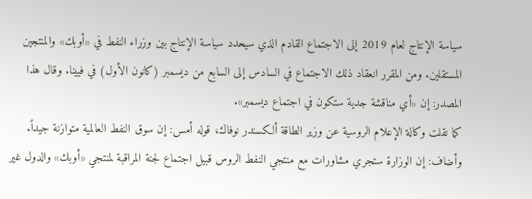سياسة الإنتاج لعام 2019 إلى الاجتماع القادم الذي سيحدد سياسة الإنتاج بين وزراء النفط في «أوبك» والمنتجين المستقلين. ومن المقرر انعقاد ذلك الاجتماع في السادس إلى السابع من ديسمبر (كانون الأول) في فيينا. وقال هذا المصدر: إن «أي مناقشة جدية ستكون في اجتماع ديسمبر».
كما نقلت وكالة الإعلام الروسية عن وزير الطاقة ألكسندر نوفاك، قوله أمس: إن سوق النفط العالمية متوازنة جيداً. وأضاف: إن الوزارة ستجري مشاورات مع منتجي النفط الروس قبيل اجتماع لجنة المراقبة لمنتجي «أوبك» والدول غير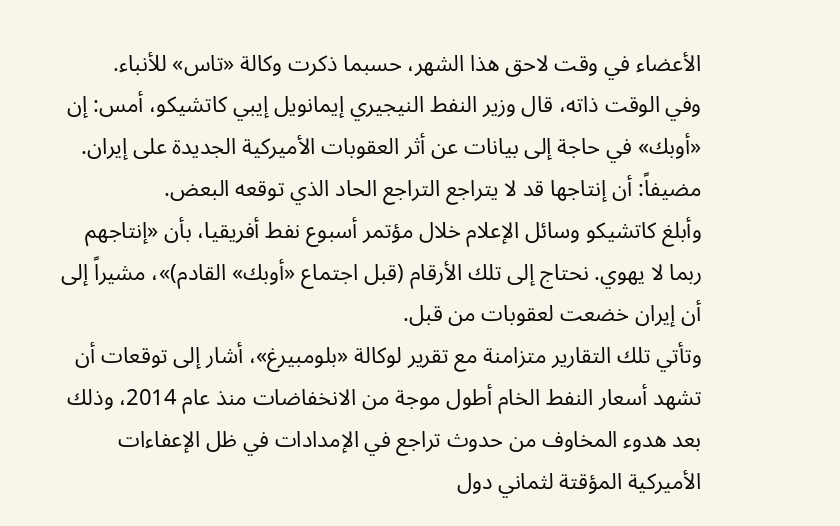الأعضاء في وقت لاحق هذا الشهر، حسبما ذكرت وكالة «تاس» للأنباء.
وفي الوقت ذاته، قال وزير النفط النيجيري إيمانويل إيبي كاتشيكو، أمس: إن «أوبك» في حاجة إلى بيانات عن أثر العقوبات الأميركية الجديدة على إيران. مضيفاً: أن إنتاجها قد لا يتراجع التراجع الحاد الذي توقعه البعض.
وأبلغ كاتشيكو وسائل الإعلام خلال مؤتمر أسبوع نفط أفريقيا، بأن «إنتاجهم ربما لا يهوي. نحتاج إلى تلك الأرقام (قبل اجتماع «أوبك» القادم)»، مشيراً إلى أن إيران خضعت لعقوبات من قبل.
وتأتي تلك التقارير متزامنة مع تقرير لوكالة «بلومبيرغ»، أشار إلى توقعات أن تشهد أسعار النفط الخام أطول موجة من الانخفاضات منذ عام 2014، وذلك بعد هدوء المخاوف من حدوث تراجع في الإمدادات في ظل الإعفاءات الأميركية المؤقتة لثماني دول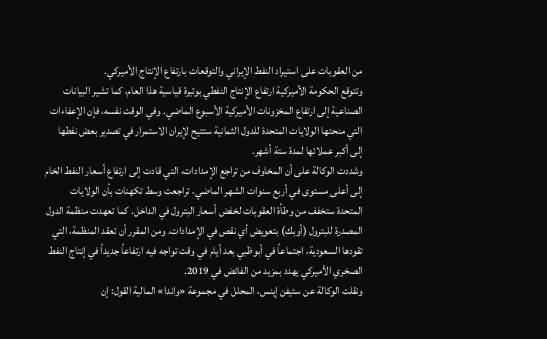من العقوبات على استيراد النفط الإيراني والتوقعات بارتفاع الإنتاج الأميركي.
وتتوقع الحكومة الأميركية ارتفاع الإنتاج النفطي بوتيرة قياسية هذا العام، كما تشير البيانات الصناعية إلى ارتفاع المخزونات الأميركية الأسبوع الماضي. وفي الوقت نفسه، فإن الإعفاءات التي منحتها الولايات المتحدة للدول الثمانية ستتيح لإيران الاستمرار في تصدير بعض نفطها إلى أكبر عملائها لمدة ستة أشهر.
وشددت الوكالة على أن المخاوف من تراجع الإمدادات، التي قادت إلى ارتفاع أسعار النفط الخام إلى أعلى مستوى في أربع سنوات الشهر الماضي، تراجعت وسط تكهنات بأن الولايات المتحدة ستخفف من وطأة العقوبات لخفض أسعار البترول في الداخل. كما تعهدت منظمة الدول المصدرة للبترول (أوبك) بتعويض أي نقص في الإمدادات. ومن المقرر أن تعقد المنظمة، التي تقودها السعودية، اجتماعاً في أبوظبي بعد أيام في وقت تواجه فيه ارتفاعاً جديداً في إنتاج النفط الصخري الأميركي يهدد بمزيد من الفائض في 2019.
ونقلت الوكالة عن ستيفن إينس، المحلل في مجموعة «واندا» المالية القول: إن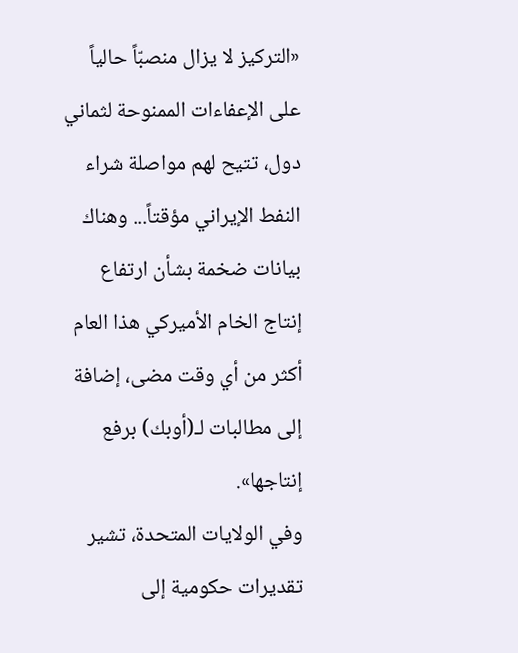«التركيز لا يزال منصبّاً حالياً على الإعفاءات الممنوحة لثماني دول، تتيح لهم مواصلة شراء النفط الإيراني مؤقتاً... وهناك بيانات ضخمة بشأن ارتفاع إنتاج الخام الأميركي هذا العام أكثر من أي وقت مضى، إضافة إلى مطالبات لـ(أوبك) برفع إنتاجها».
وفي الولايات المتحدة، تشير تقديرات حكومية إلى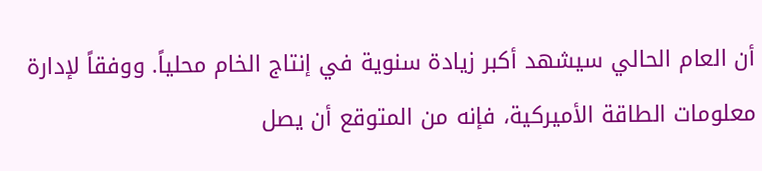أن العام الحالي سيشهد أكبر زيادة سنوية في إنتاج الخام محلياً. ووفقاً لإدارة معلومات الطاقة الأميركية، فإنه من المتوقع أن يصل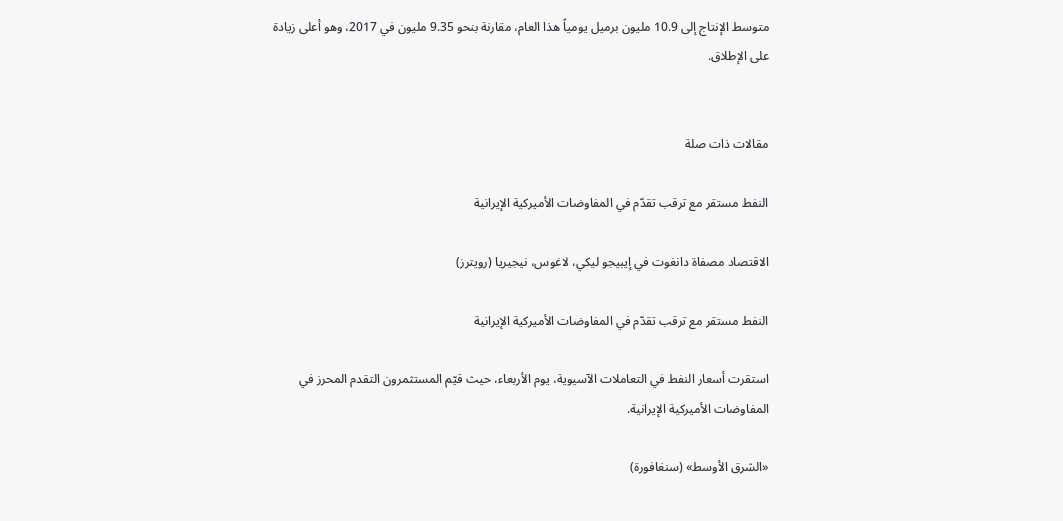متوسط الإنتاج إلى 10.9 مليون برميل يومياً هذا العام، مقارنة بنحو 9.35 مليون في 2017، وهو أعلى زيادة على الإطلاق.


مقالات ذات صلة

النفط مستقر مع ترقب تقدّم في المفاوضات الأميركية الإيرانية

الاقتصاد مصفاة دانغوت في إيبيجو ليكي، لاغوس، نيجيريا (رويترز)

النفط مستقر مع ترقب تقدّم في المفاوضات الأميركية الإيرانية

استقرت أسعار النفط في التعاملات الآسيوية، يوم الأربعاء، حيث قيّم المستثمرون التقدم المحرز في المفاوضات الأميركية الإيرانية.

«الشرق الأوسط» (سنغافورة)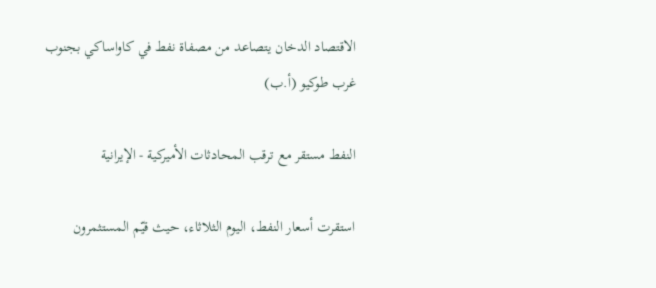الاقتصاد الدخان يتصاعد من مصفاة نفط في كاواساكي بجنوب غرب طوكيو (أ.ب)

النفط مستقر مع ترقب المحادثات الأميركية - الإيرانية

استقرت أسعار النفط، اليوم الثلاثاء، حيث قيّم المستثمرون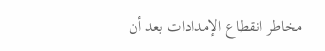مخاطر انقطاع الإمدادات بعد أن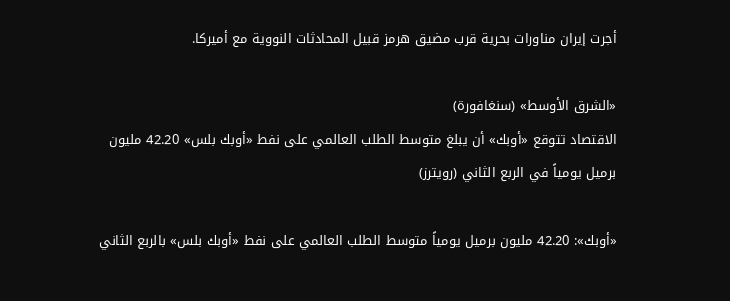أجرت إيران مناورات بحرية قرب مضيق هرمز قبيل المحادثات النووية مع أميركا.

«الشرق الأوسط» (سنغافورة)
الاقتصاد تتوقع «أوبك» أن يبلغ متوسط الطلب العالمي على نفط «أوبك بلس» 42.20 مليون برميل يومياً في الربع الثاني (رويترز)

«أوبك»: 42.20 مليون برميل يومياً متوسط الطلب العالمي على نفط «أوبك بلس» بالربع الثاني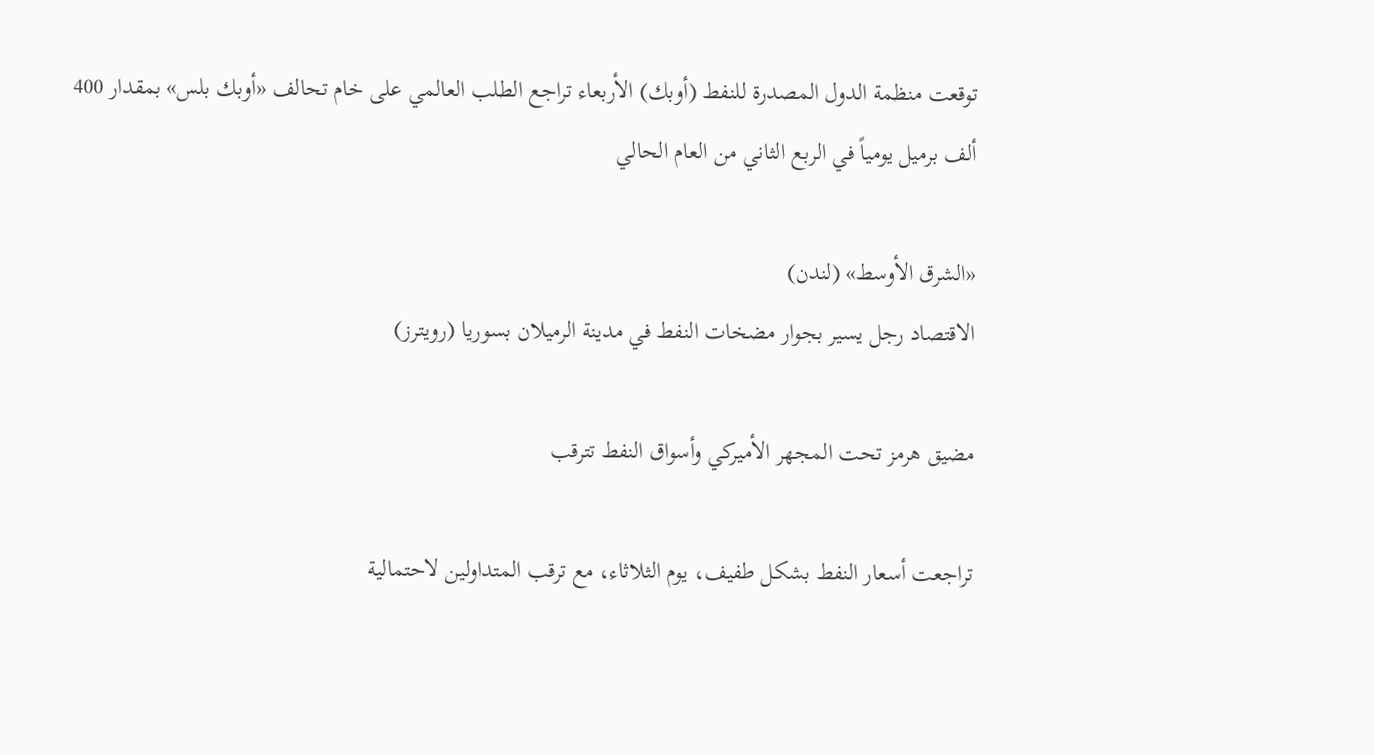توقعت منظمة الدول المصدرة للنفط (أوبك) الأربعاء تراجع الطلب العالمي على خام تحالف «أوبك بلس» بمقدار ‌400 ألف برميل ‌يومياً في الربع الثاني من العام الحالي

«الشرق الأوسط» (لندن)
الاقتصاد رجل يسير بجوار مضخات النفط في مدينة الرميلان بسوريا (رويترز)

مضيق هرمز تحت المجهر الأميركي وأسواق النفط تترقب

تراجعت أسعار النفط بشكل طفيف، يوم الثلاثاء، مع ترقب المتداولين لاحتمالية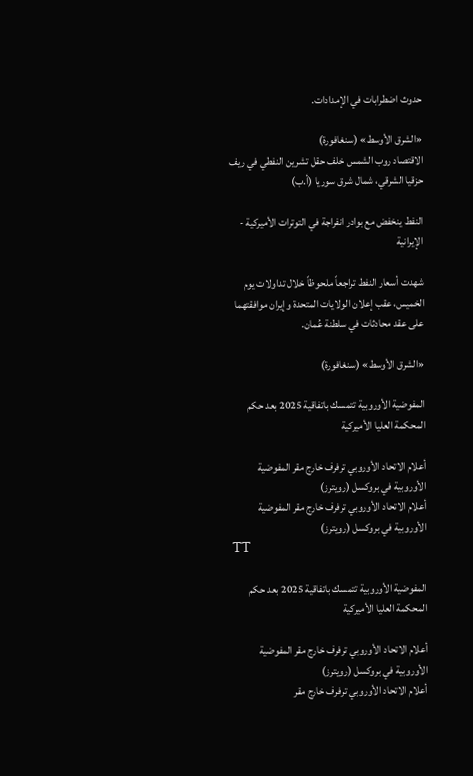حدوث اضطرابات في الإمدادات.

«الشرق الأوسط» (سنغافورة)
الاقتصاد روب الشمس خلف حقل تشرين النفطي في ريف حزقيا الشرقي، شمال شرق سوريا (أ.ب)

النفط ينخفض مع بوادر انفراجة في التوترات الأميركية - الإيرانية

شهدت أسعار النفط تراجعاً ملحوظاً خلال تداولات يوم الخميس، عقب إعلان الولايات المتحدة وإيران موافقتهما على عقد محادثات في سلطنة عُمان.

«الشرق الأوسط» (سنغافورة)

المفوضية الأوروبية تتمسك باتفاقية 2025 بعد حكم المحكمة العليا الأميركية

أعلام الاتحاد الأوروبي ترفرف خارج مقر المفوضية الأوروبية في بروكسل (رويترز)
أعلام الاتحاد الأوروبي ترفرف خارج مقر المفوضية الأوروبية في بروكسل (رويترز)
TT

المفوضية الأوروبية تتمسك باتفاقية 2025 بعد حكم المحكمة العليا الأميركية

أعلام الاتحاد الأوروبي ترفرف خارج مقر المفوضية الأوروبية في بروكسل (رويترز)
أعلام الاتحاد الأوروبي ترفرف خارج مقر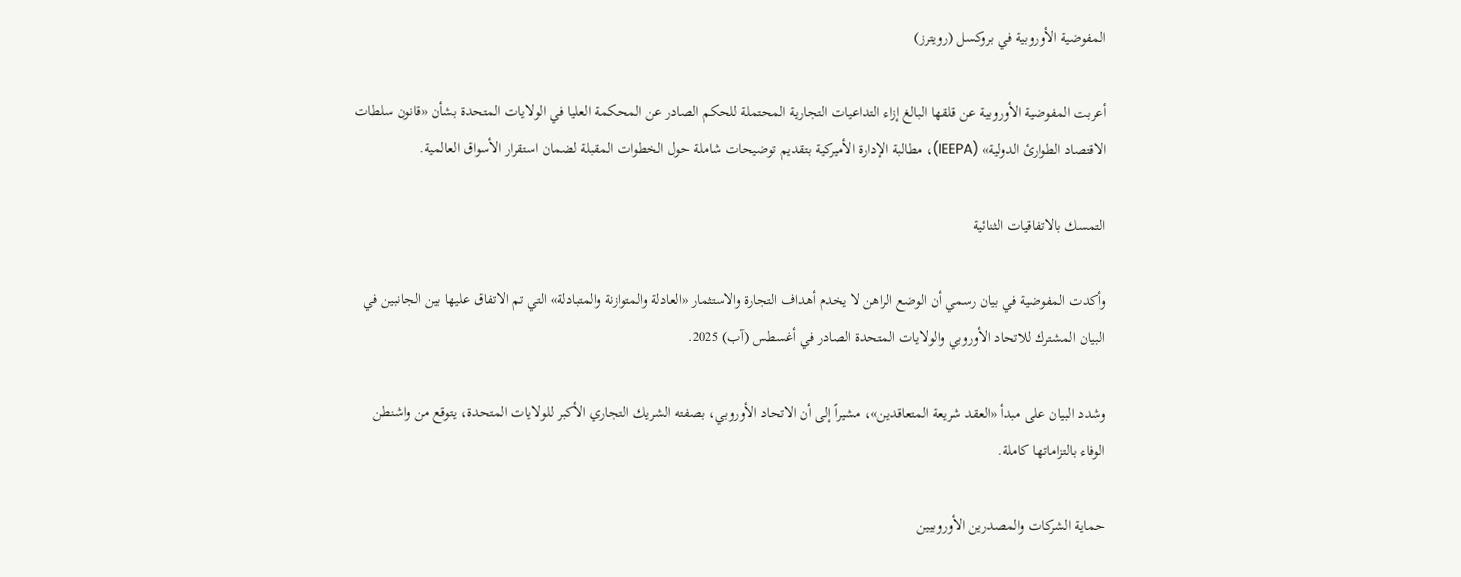المفوضية الأوروبية في بروكسل (رويترز)

أعربت المفوضية الأوروبية عن قلقها البالغ إزاء التداعيات التجارية المحتملة للحكم الصادر عن المحكمة العليا في الولايات المتحدة بشأن «قانون سلطات الاقتصاد الطوارئ الدولية» (IEEPA)، مطالبة الإدارة الأميركية بتقديم توضيحات شاملة حول الخطوات المقبلة لضمان استقرار الأسواق العالمية.

التمسك بالاتفاقيات الثنائية

وأكدت المفوضية في بيان رسمي أن الوضع الراهن لا يخدم أهداف التجارة والاستثمار «العادلة والمتوازنة والمتبادلة» التي تم الاتفاق عليها بين الجانبين في البيان المشترك للاتحاد الأوروبي والولايات المتحدة الصادر في أغسطس (آب) 2025.

وشدد البيان على مبدأ «العقد شريعة المتعاقدين»، مشيراً إلى أن الاتحاد الأوروبي، بصفته الشريك التجاري الأكبر للولايات المتحدة، يتوقع من واشنطن الوفاء بالتزاماتها كاملة.

حماية الشركات والمصدرين الأوروبيين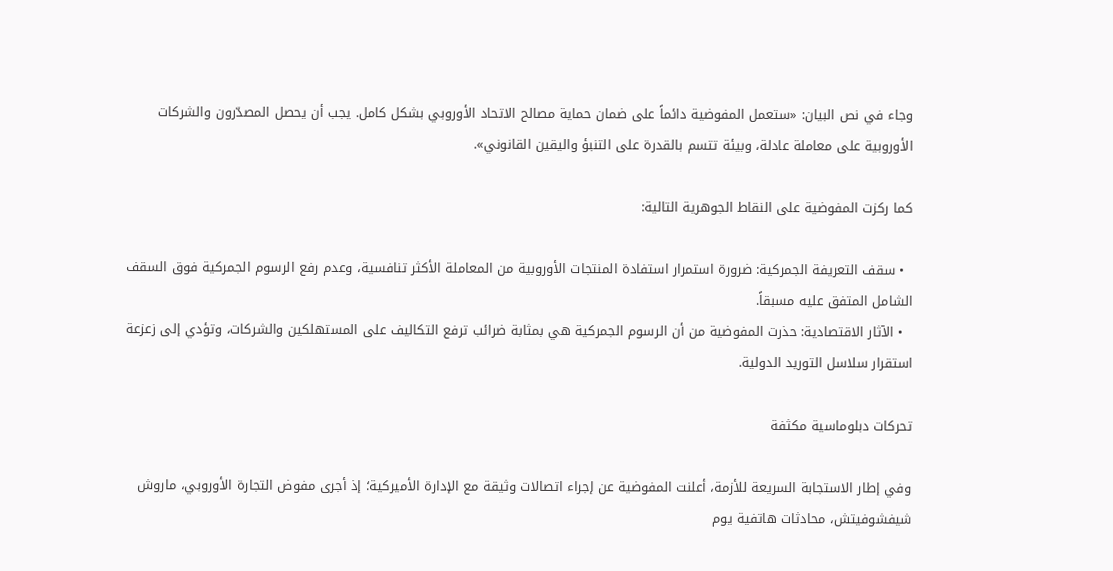وجاء في نص البيان: «ستعمل المفوضية دائماً على ضمان حماية مصالح الاتحاد الأوروبي بشكل كامل. يجب أن يحصل المصدّرون والشركات الأوروبية على معاملة عادلة، وبيئة تتسم بالقدرة على التنبؤ واليقين القانوني».

كما ركزت المفوضية على النقاط الجوهرية التالية:

  • سقف التعريفة الجمركية: ضرورة استمرار استفادة المنتجات الأوروبية من المعاملة الأكثر تنافسية، وعدم رفع الرسوم الجمركية فوق السقف الشامل المتفق عليه مسبقاً.
  • الآثار الاقتصادية: حذرت المفوضية من أن الرسوم الجمركية هي بمثابة ضرائب ترفع التكاليف على المستهلكين والشركات، وتؤدي إلى زعزعة استقرار سلاسل التوريد الدولية.

تحركات دبلوماسية مكثفة

وفي إطار الاستجابة السريعة للأزمة، أعلنت المفوضية عن إجراء اتصالات وثيقة مع الإدارة الأميركية؛ إذ أجرى مفوض التجارة الأوروبي، ماروش شيفشوفيتش، محادثات هاتفية يوم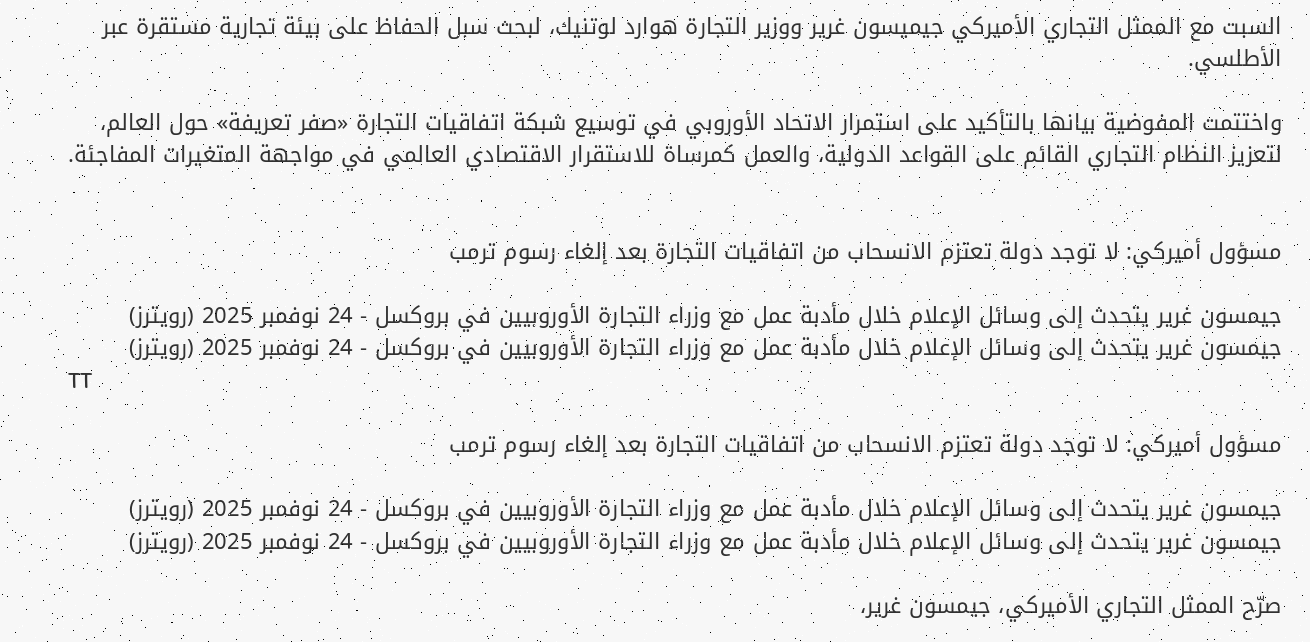السبت مع الممثل التجاري الأميركي جيميسون غرير ووزير التجارة هوارد لوتنيك، لبحث سبل الحفاظ على بيئة تجارية مستقرة عبر الأطلسي.

واختتمت المفوضية بيانها بالتأكيد على استمرار الاتحاد الأوروبي في توسيع شبكة اتفاقيات التجارة «صفر تعريفة» حول العالم، لتعزيز النظام التجاري القائم على القواعد الدولية، والعمل كمرساة للاستقرار الاقتصادي العالمي في مواجهة المتغيرات المفاجئة.


مسؤول أميركي: لا توجد دولة تعتزم الانسحاب من اتفاقيات التجارة بعد إلغاء رسوم ترمب

جيمسون غرير يتحدث إلى وسائل الإعلام خلال مأدبة عمل مع وزراء التجارة الأوروبيين في بروكسل - 24 نوفمبر 2025 (رويترز)
جيمسون غرير يتحدث إلى وسائل الإعلام خلال مأدبة عمل مع وزراء التجارة الأوروبيين في بروكسل - 24 نوفمبر 2025 (رويترز)
TT

مسؤول أميركي: لا توجد دولة تعتزم الانسحاب من اتفاقيات التجارة بعد إلغاء رسوم ترمب

جيمسون غرير يتحدث إلى وسائل الإعلام خلال مأدبة عمل مع وزراء التجارة الأوروبيين في بروكسل - 24 نوفمبر 2025 (رويترز)
جيمسون غرير يتحدث إلى وسائل الإعلام خلال مأدبة عمل مع وزراء التجارة الأوروبيين في بروكسل - 24 نوفمبر 2025 (رويترز)

صرّح الممثل التجاري الأميركي، جيمسون غرير،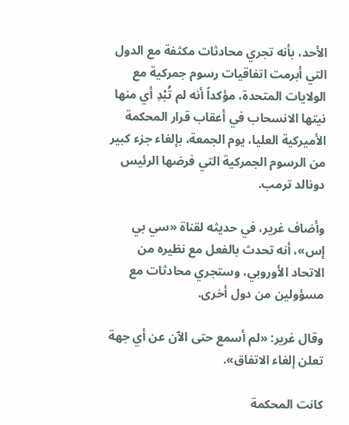الأحد، بأنه تجري محادثات مكثفة مع الدول التي أبرمت اتفاقيات رسوم جمركية مع الولايات المتحدة، مؤكداً أنه لم تُبْدِ أي منها نيتها الانسحاب في أعقاب قرار المحكمة الأميركية العليا، يوم الجمعة، بإلغاء جزء كبير من الرسوم الجمركية التي فرضها الرئيس دونالد ترمب.

وأضاف غرير، في حديثه لقناة «سي بي إس»، أنه تحدث بالفعل مع نظيره من الاتحاد الأوروبي، وستجري محادثات مع مسؤولين من دول أخرى.

وقال غرير: «لم أسمع حتى الآن عن أي جهة تعلن إلغاء الاتفاق».

كانت المحكمة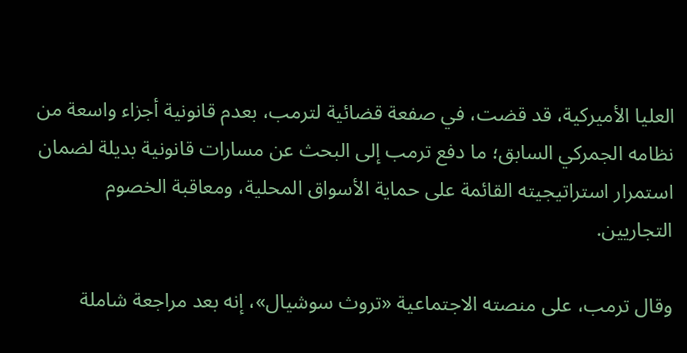العليا الأميركية، قد قضت، في صفعة قضائية لترمب، بعدم قانونية أجزاء واسعة من نظامه الجمركي السابق؛ ما دفع ترمب إلى البحث عن مسارات قانونية بديلة لضمان استمرار استراتيجيته القائمة على حماية الأسواق المحلية، ومعاقبة الخصوم التجاريين.

وقال ترمب، على منصته الاجتماعية «تروث سوشيال»، إنه بعد مراجعة شاملة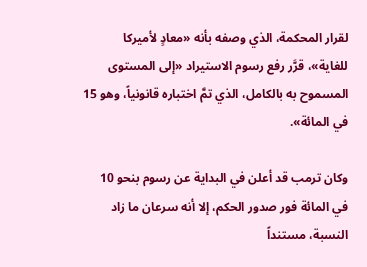لقرار المحكمة، الذي وصفه بأنه «معادٍ لأميركا للغاية»، قرَّر رفع رسوم الاستيراد «إلى المستوى المسموح به بالكامل، الذي تمَّ اختباره قانونياً، وهو 15 في المائة».

وكان ترمب قد أعلن في البداية عن رسوم بنحو 10 في المائة فور صدور الحكم، إلا أنه سرعان ما زاد النسبة، مستنداً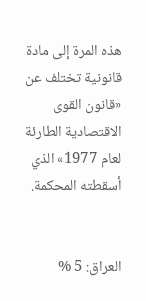هذه المرة إلى مادة قانونية تختلف عن «قانون القوى الاقتصادية الطارئة لعام 1977» الذي أسقطته المحكمة.


العراق: 5 %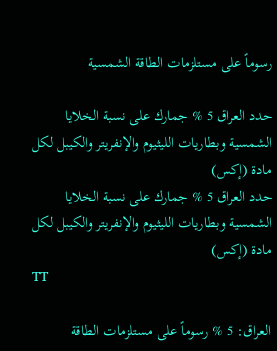رسوماً على مستلزمات الطاقة الشمسية

حدد العراق 5 % جمارك على نسبة الخلايا الشمسية وبطاريات الليثيوم والإنفريتر والكيبل لكل مادة (إكس)
حدد العراق 5 % جمارك على نسبة الخلايا الشمسية وبطاريات الليثيوم والإنفريتر والكيبل لكل مادة (إكس)
TT

العراق: 5 % رسوماً على مستلزمات الطاقة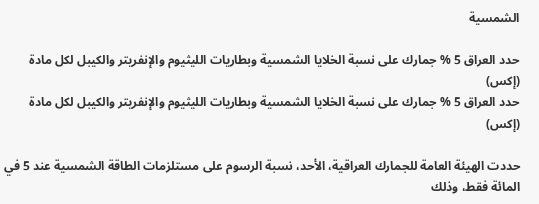الشمسية

حدد العراق 5 % جمارك على نسبة الخلايا الشمسية وبطاريات الليثيوم والإنفريتر والكيبل لكل مادة (إكس)
حدد العراق 5 % جمارك على نسبة الخلايا الشمسية وبطاريات الليثيوم والإنفريتر والكيبل لكل مادة (إكس)

حددت الهيئة العامة للجمارك العراقية، الأحد، نسبة الرسوم على مستلزمات الطاقة الشمسية عند 5 في المائة فقط، وذلك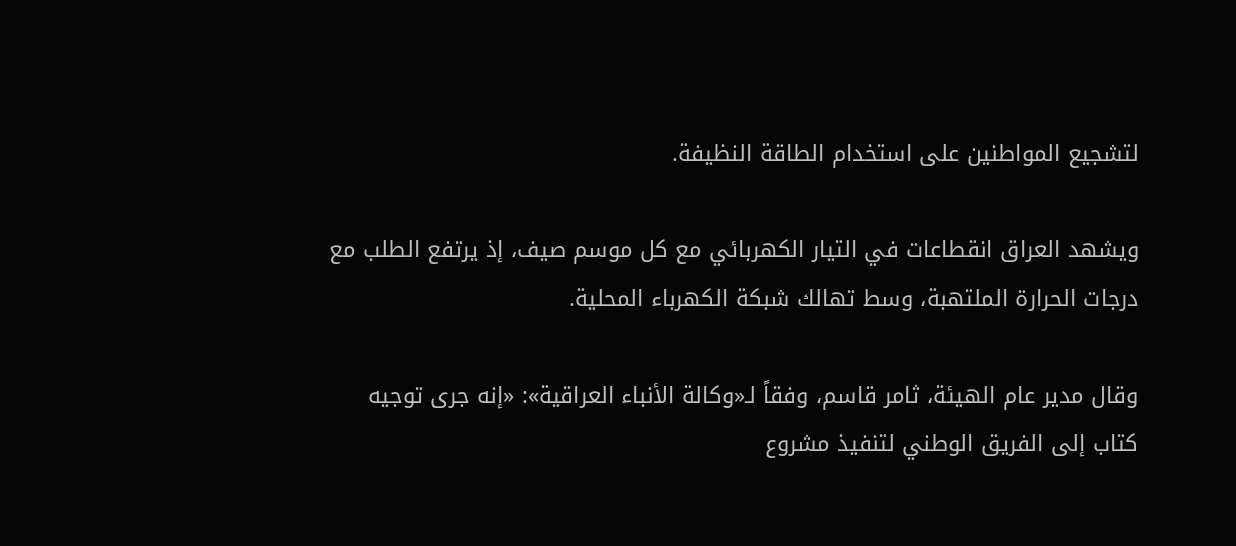لتشجيع المواطنين على استخدام الطاقة النظيفة.

ويشهد العراق انقطاعات في التيار الكهربائي مع كل موسم صيف، إذ يرتفع الطلب مع درجات الحرارة الملتهبة، وسط تهالك شبكة الكهرباء المحلية.

وقال مدير عام الهيئة، ثامر قاسم، وفقاً لـ«وكالة الأنباء العراقية»: «إنه جرى توجيه كتاب إلى الفريق الوطني لتنفيذ مشروع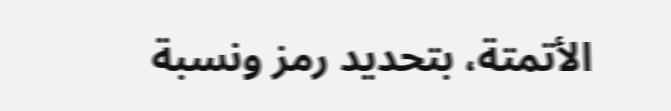الأتمتة، بتحديد رمز ونسبة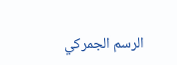الرسم الجمركي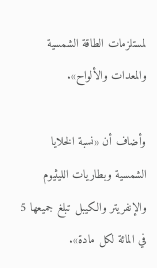لمستلزمات الطاقة الشمسية والمعدات والألواح».

وأضاف أن «نسبة الخلايا الشمسية وبطاريات الليثيوم والإنفريتر والكيبل تبلغ جميعها 5 في المائة لكل مادة».